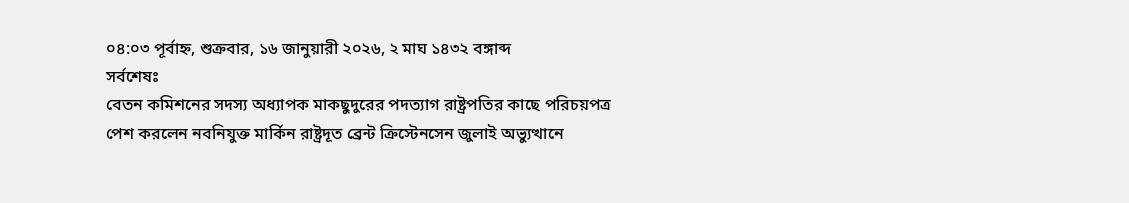০৪:০৩ পূর্বাহ্ন, শুক্রবার, ১৬ জানুয়ারী ২০২৬, ২ মাঘ ১৪৩২ বঙ্গাব্দ
সর্বশেষঃ
বেতন কমিশনের সদস্য অধ্যাপক মাকছুদুরের পদত্যাগ রাষ্ট্রপতির কাছে পরিচয়পত্র পেশ করলেন নবনিযুক্ত মার্কিন রাষ্ট্রদূত ব্রেন্ট ক্রিস্টেনসেন জুলাই অভ্যুত্থানে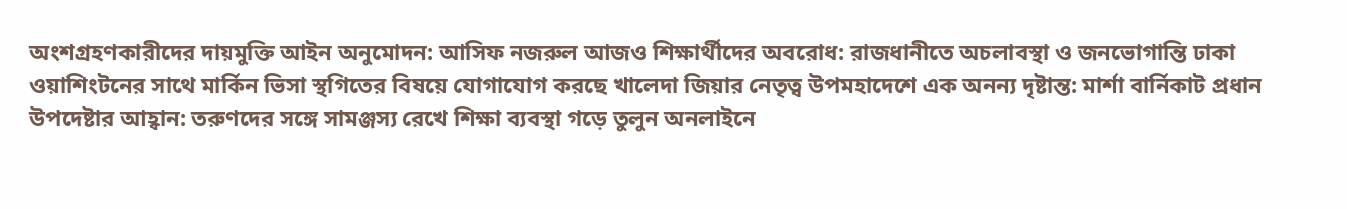অংশগ্রহণকারীদের দায়মুক্তি আইন অনুমোদন: আসিফ নজরুল আজও শিক্ষার্থীদের অবরোধ: রাজধানীতে অচলাবস্থা ও জনভোগান্তি ঢাকা ওয়াশিংটনের সাথে মার্কিন ভিসা স্থগিতের বিষয়ে যোগাযোগ করছে খালেদা জিয়ার নেতৃত্ব উপমহাদেশে এক অনন্য দৃষ্টান্ত: মার্শা বার্নিকাট প্রধান উপদেষ্টার আহ্বান: তরুণদের সঙ্গে সামঞ্জস্য রেখে শিক্ষা ব্যবস্থা গড়ে তুলুন অনলাইনে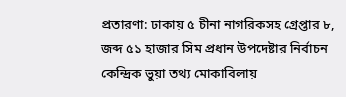প্রতারণা: ঢাকায় ৫ চীনা নাগরিকসহ গ্রেপ্তার ৮, জব্দ ৫১ হাজার সিম প্রধান উপদেষ্টার নির্বাচন কেন্দ্রিক ভুয়া তথ্য মোকাবিলায়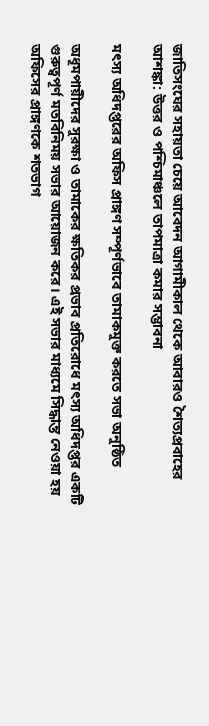জাতিসংঘের সহায়তা চেয়ে আবেদন আগামীকাল থেকে আবারও শৈত্যপ্রবাহের আশঙ্কা: উত্তর ও পশ্চিমাঞ্চলে তাপমাত্রা কমার সম্ভাবনা

মৎস্য অধিদপ্তরের অফিস প্রাঙ্গণ সম্পূর্ণভাবে তামাকমুক্ত করতে সভা অনুষ্ঠিত

অধূমপায়ীদের সুরক্ষা ও তামাকের ক্ষতিকর প্রভাব প্রতিরোধে মৎস্য অধিদপ্তর একটি গুরুত্বপূর্ণ মতবিনিময় সভার আয়োজন করে। এই সভার মাধ্যমে সিদ্ধান্ত নেওয়া হয় অফিসের প্রাঙ্গণকে শতভাগ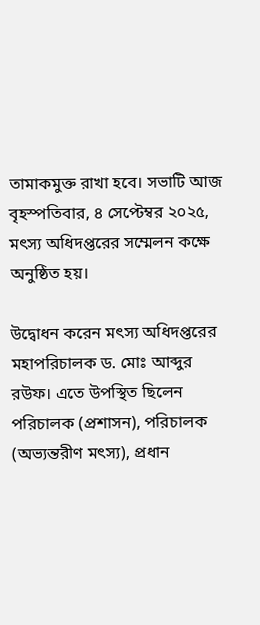তামাকমুক্ত রাখা হবে। সভাটি আজ বৃহস্পতিবার, ৪ সেপ্টেম্বর ২০২৫, মৎস্য অধিদপ্তরের সম্মেলন কক্ষে অনুষ্ঠিত হয়।

উদ্বোধন করেন মৎস্য অধিদপ্তরের মহাপরিচালক ড. মোঃ আব্দুর রউফ। এতে উপস্থিত ছিলেন পরিচালক (প্রশাসন), পরিচালক (অভ্যন্তরীণ মৎস্য), প্রধান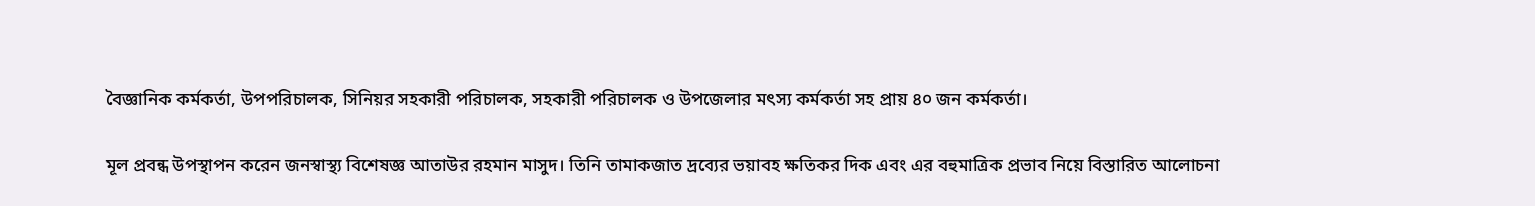বৈজ্ঞানিক কর্মকর্তা, উপপরিচালক, সিনিয়র সহকারী পরিচালক, সহকারী পরিচালক ও উপজেলার মৎস্য কর্মকর্তা সহ প্রায় ৪০ জন কর্মকর্তা।

মূল প্রবন্ধ উপস্থাপন করেন জনস্বাস্থ্য বিশেষজ্ঞ আতাউর রহমান মাসুদ। তিনি তামাকজাত দ্রব্যের ভয়াবহ ক্ষতিকর দিক এবং এর বহুমাত্রিক প্রভাব নিয়ে বিস্তারিত আলোচনা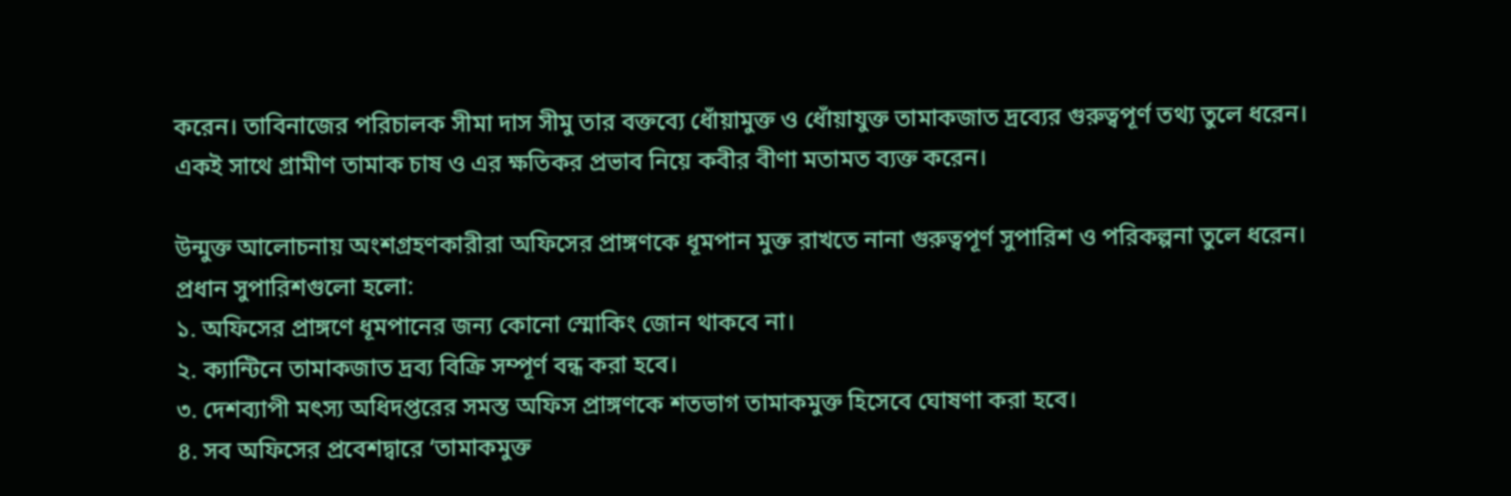করেন। তাবিনাজের পরিচালক সীমা দাস সীমু তার বক্তব্যে ধোঁয়ামুক্ত ও ধোঁয়াযুক্ত তামাকজাত দ্রব্যের গুরুত্বপূর্ণ তথ্য তুলে ধরেন। একই সাথে গ্রামীণ তামাক চাষ ও এর ক্ষতিকর প্রভাব নিয়ে কবীর বীণা মতামত ব্যক্ত করেন।

উন্মুক্ত আলোচনায় অংশগ্রহণকারীরা অফিসের প্রাঙ্গণকে ধূমপান মুক্ত রাখতে নানা গুরুত্বপূর্ণ সুপারিশ ও পরিকল্পনা তুলে ধরেন। প্রধান সুপারিশগুলো হলো:
১. অফিসের প্রাঙ্গণে ধূমপানের জন্য কোনো স্মোকিং জোন থাকবে না।
২. ক্যান্টিনে তামাকজাত দ্রব্য বিক্রি সম্পূর্ণ বন্ধ করা হবে।
৩. দেশব্যাপী মৎস্য অধিদপ্তরের সমস্ত অফিস প্রাঙ্গণকে শতভাগ তামাকমুক্ত হিসেবে ঘোষণা করা হবে।
৪. সব অফিসের প্রবেশদ্বারে ‘তামাকমুক্ত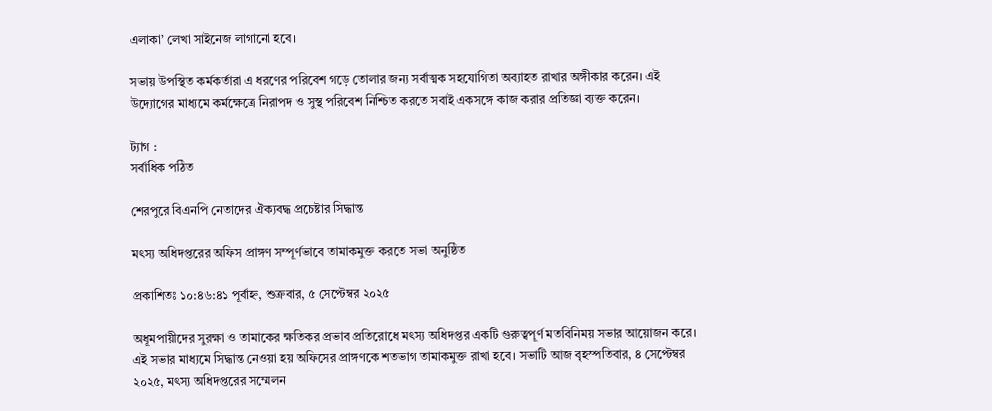এলাকা’ লেখা সাইনেজ লাগানো হবে।

সভায় উপস্থিত কর্মকর্তারা এ ধরণের পরিবেশ গড়ে তোলার জন্য সর্বাত্মক সহযোগিতা অব্যাহত রাখার অঙ্গীকার করেন। এই উদ্যোগের মাধ্যমে কর্মক্ষেত্রে নিরাপদ ও সুস্থ পরিবেশ নিশ্চিত করতে সবাই একসঙ্গে কাজ করার প্রতিজ্ঞা ব্যক্ত করেন।

ট্যাগ :
সর্বাধিক পঠিত

শেরপুরে বিএনপি নেতাদের ঐক্যবদ্ধ প্রচেষ্টার সিদ্ধান্ত

মৎস্য অধিদপ্তরের অফিস প্রাঙ্গণ সম্পূর্ণভাবে তামাকমুক্ত করতে সভা অনুষ্ঠিত

প্রকাশিতঃ ১০:৪৬:৪১ পূর্বাহ্ন, শুক্রবার, ৫ সেপ্টেম্বর ২০২৫

অধূমপায়ীদের সুরক্ষা ও তামাকের ক্ষতিকর প্রভাব প্রতিরোধে মৎস্য অধিদপ্তর একটি গুরুত্বপূর্ণ মতবিনিময় সভার আয়োজন করে। এই সভার মাধ্যমে সিদ্ধান্ত নেওয়া হয় অফিসের প্রাঙ্গণকে শতভাগ তামাকমুক্ত রাখা হবে। সভাটি আজ বৃহস্পতিবার, ৪ সেপ্টেম্বর ২০২৫, মৎস্য অধিদপ্তরের সম্মেলন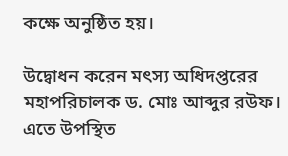কক্ষে অনুষ্ঠিত হয়।

উদ্বোধন করেন মৎস্য অধিদপ্তরের মহাপরিচালক ড. মোঃ আব্দুর রউফ। এতে উপস্থিত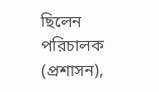ছিলেন পরিচালক (প্রশাসন),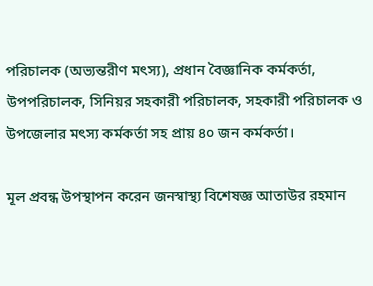পরিচালক (অভ্যন্তরীণ মৎস্য), প্রধান বৈজ্ঞানিক কর্মকর্তা, উপপরিচালক, সিনিয়র সহকারী পরিচালক, সহকারী পরিচালক ও উপজেলার মৎস্য কর্মকর্তা সহ প্রায় ৪০ জন কর্মকর্তা।

মূল প্রবন্ধ উপস্থাপন করেন জনস্বাস্থ্য বিশেষজ্ঞ আতাউর রহমান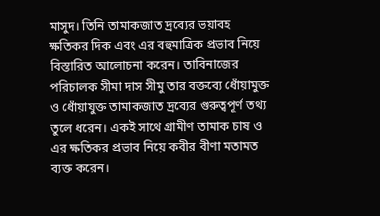মাসুদ। তিনি তামাকজাত দ্রব্যের ভয়াবহ ক্ষতিকর দিক এবং এর বহুমাত্রিক প্রভাব নিয়ে বিস্তারিত আলোচনা করেন। তাবিনাজের পরিচালক সীমা দাস সীমু তার বক্তব্যে ধোঁয়ামুক্ত ও ধোঁয়াযুক্ত তামাকজাত দ্রব্যের গুরুত্বপূর্ণ তথ্য তুলে ধরেন। একই সাথে গ্রামীণ তামাক চাষ ও এর ক্ষতিকর প্রভাব নিয়ে কবীর বীণা মতামত ব্যক্ত করেন।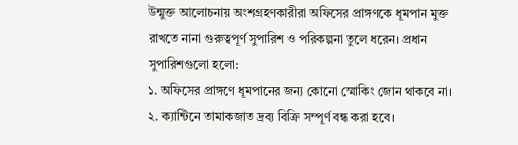উন্মুক্ত আলোচনায় অংশগ্রহণকারীরা অফিসের প্রাঙ্গণকে ধূমপান মুক্ত রাখতে নানা গুরুত্বপূর্ণ সুপারিশ ও পরিকল্পনা তুলে ধরেন। প্রধান সুপারিশগুলো হলো:
১. অফিসের প্রাঙ্গণে ধূমপানের জন্য কোনো স্মোকিং জোন থাকবে না।
২. ক্যান্টিনে তামাকজাত দ্রব্য বিক্রি সম্পূর্ণ বন্ধ করা হবে।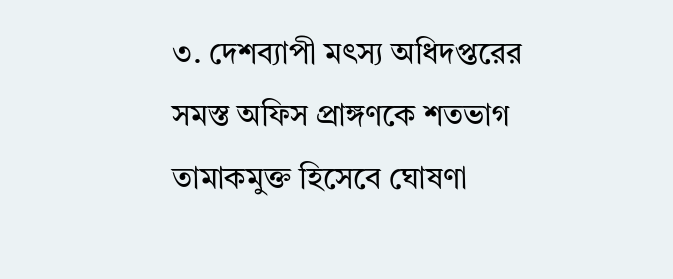৩. দেশব্যাপী মৎস্য অধিদপ্তরের সমস্ত অফিস প্রাঙ্গণকে শতভাগ তামাকমুক্ত হিসেবে ঘোষণা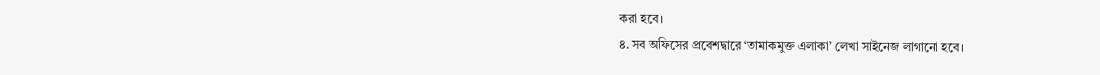করা হবে।
৪. সব অফিসের প্রবেশদ্বারে ‘তামাকমুক্ত এলাকা’ লেখা সাইনেজ লাগানো হবে।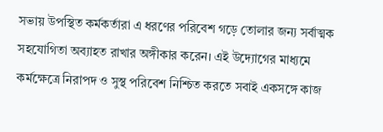সভায় উপস্থিত কর্মকর্তারা এ ধরণের পরিবেশ গড়ে তোলার জন্য সর্বাত্মক সহযোগিতা অব্যাহত রাখার অঙ্গীকার করেন। এই উদ্যোগের মাধ্যমে কর্মক্ষেত্রে নিরাপদ ও সুস্থ পরিবেশ নিশ্চিত করতে সবাই একসঙ্গে কাজ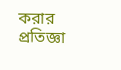করার প্রতিজ্ঞা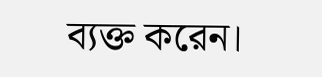ব্যক্ত করেন।